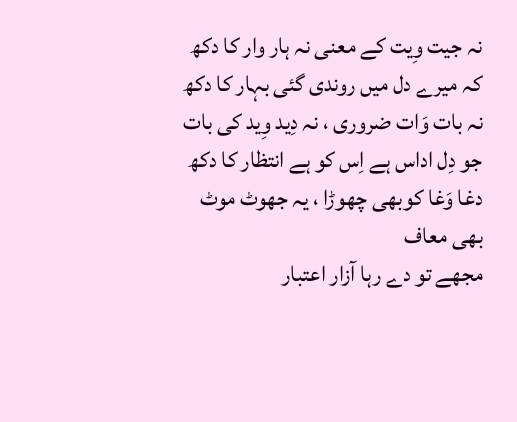نہ جیت وِیت کے معنی نہ ہار وار کا دکھ
کہ میرے دل میں روندی گئی بہار کا دکھ
نہ بات وَات ضروری ، نہ دِید وِید کی بات
جو دِل اداس ہے اِس کو ہے انتظار کا دکھ
دغا وَغا کوبھی چھوڑا ، یہ جھوٹ موٹ بھی معاف
مجھے تو دے رہا آزار اعتبار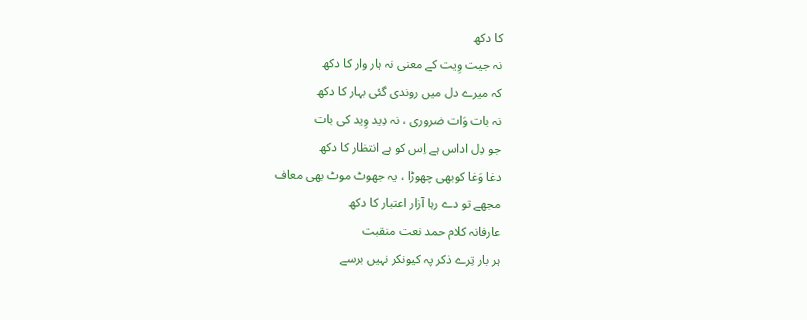کا دکھ
نہ جیت وِیت کے معنی نہ ہار وار کا دکھ
کہ میرے دل میں روندی گئی بہار کا دکھ
نہ بات وَات ضروری ، نہ دِید وِید کی بات
جو دِل اداس ہے اِس کو ہے انتظار کا دکھ
دغا وَغا کوبھی چھوڑا ، یہ جھوٹ موٹ بھی معاف
مجھے تو دے رہا آزار اعتبار کا دکھ
عارفانہ کلام حمد نعت منقبت
ہر بار تِرے ذکر پہ کیونکر نہیں برسے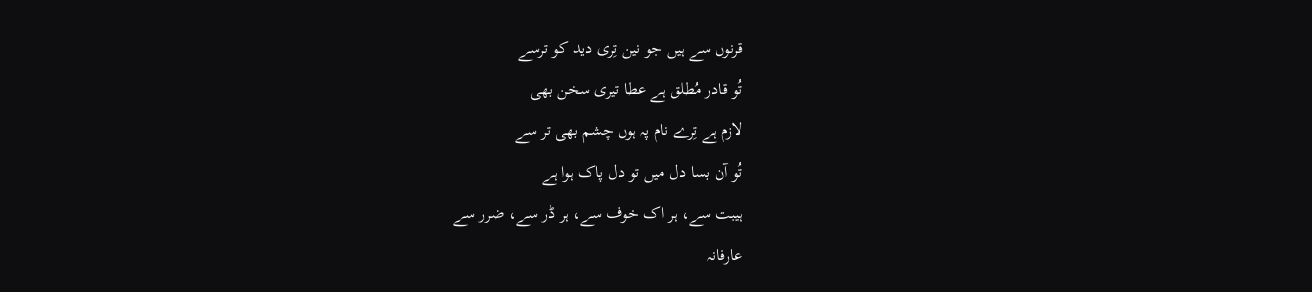قرنوں سے ہیں جو نین تِری دید کو ترسے
تُو قادر مُطلق ہے عطا تیری سخن بھی
لازم ہے تِرے نام پہ ہوں چشم بھی تر سے
تُو آن بسا دل میں تو دل پاک ہوا ہے
ہیبت سے، ہر اک خوف سے، ہر ڈر سے، ضرر سے
عارفانہ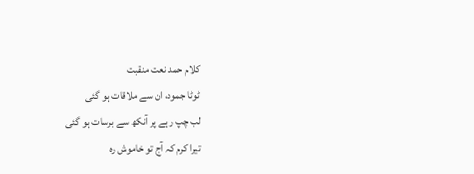کلام حمد نعت منقبت
ٹوٹا جمود، ان سے ملاقات ہو گئی
لب چپ رہے پر آنکھ سے برسات ہو گئی
تیرا کرم کہ آج تو خاموش رہ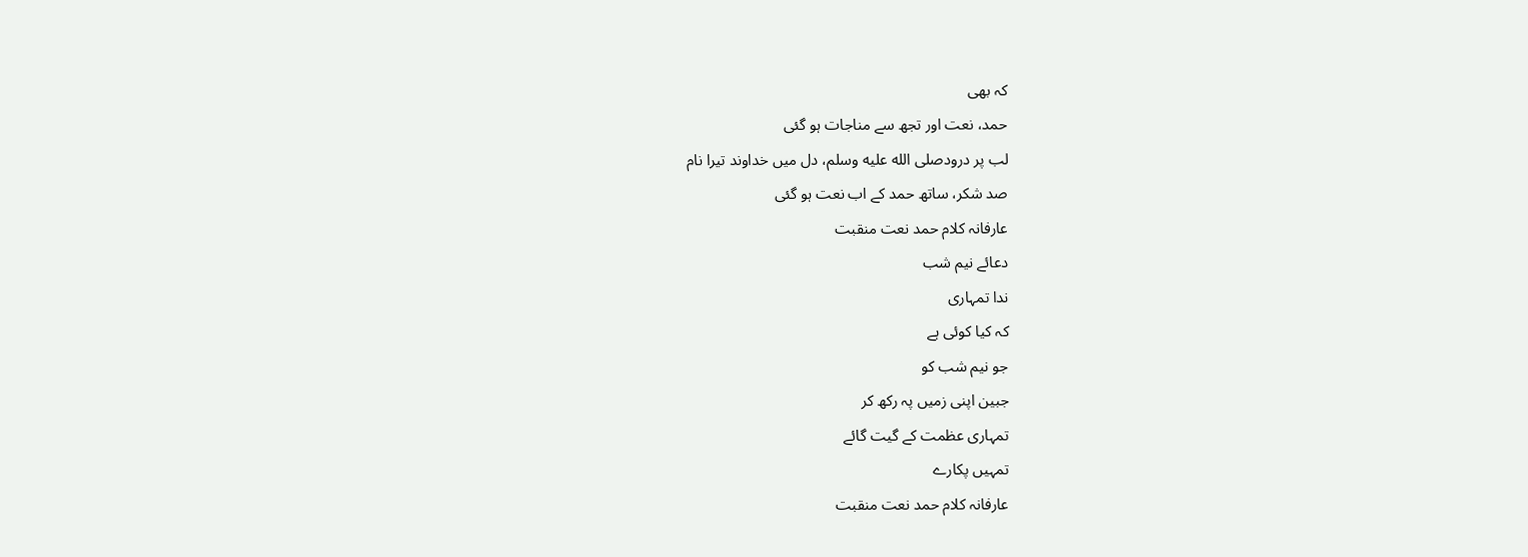کہ بھی
حمد، نعت اور تجھ سے مناجات ہو گئی
لب پر درودصلى الله عليه وسلم، دل میں خداوند تیرا نام
صد شکر، ساتھ حمد کے اب نعت ہو گئی
عارفانہ کلام حمد نعت منقبت
دعائے نیم شب
ندا تمہاری
کہ کیا کوئی ہے
جو نیم شب کو
جبین اپنی زمیں پہ رکھ کر
تمہاری عظمت کے گیت گائے
تمہیں پکارے
عارفانہ کلام حمد نعت منقبت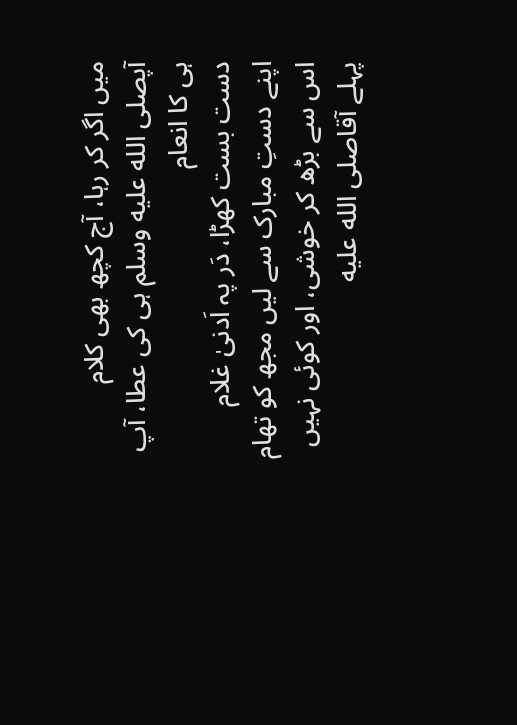میں اگر کر رہا، آج کچھ بھی کلام
آپصلى الله عليه وسلم ہی کی عطا، آپ ہی کا انعام
دست بست کھڑا، دَر پہ اَدنیٰ غلام
اپنے دستِ مبارک سے لیں مجھ کو تھام
اس سے بڑھ کر خوشی، اور کوئی نہیں
پہلے آقاصلى الله عليه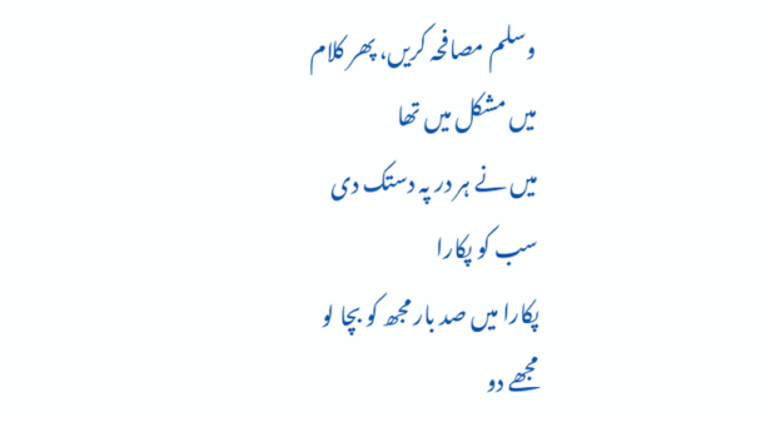وسلم مصافحہ کریں، پھر کلام
میں مشکل میں تھا
میں نے ہر در پہ دستک دی
سب کو پکارا
پکارا میں صد بار مجھ کو بچا لو
مجھے دو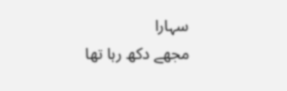سہارا
مجھے دکھ رہا تھا